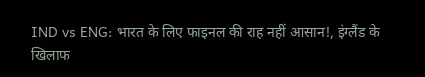IND vs ENG: भारत के लिए फाइनल की राह नहीं आसान!, इंग्लैंड के खिलाफ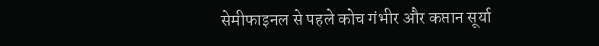सेमीफाइनल से पहले कोच गंभीर और कप्तान सूर्या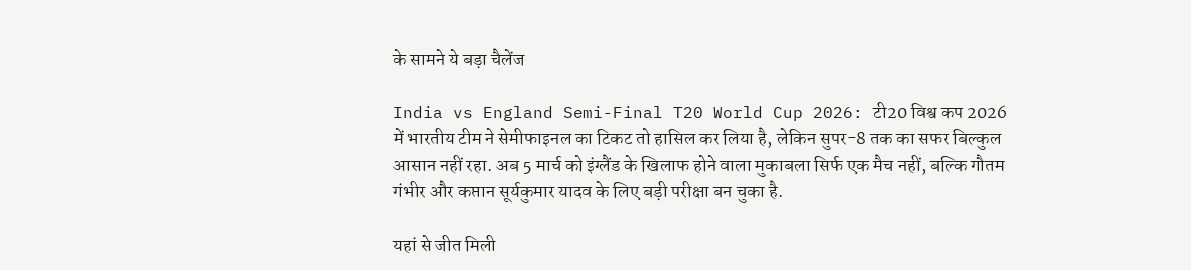के सामने ये बड़ा चैलेंज

India vs England Semi-Final T20 World Cup 2026: टी20 विश्व कप 2026 में भारतीय टीम ने सेमीफाइनल का टिकट तो हासिल कर लिया है, लेकिन सुपर-8 तक का सफर बिल्कुल आसान नहीं रहा. अब 5 मार्च को इंग्लैंड के खिलाफ होने वाला मुकाबला सिर्फ एक मैच नहीं, बल्कि गौतम गंभीर और कप्तान सूर्यकुमार यादव के लिए बड़ी परीक्षा बन चुका है.

यहां से जीत मिली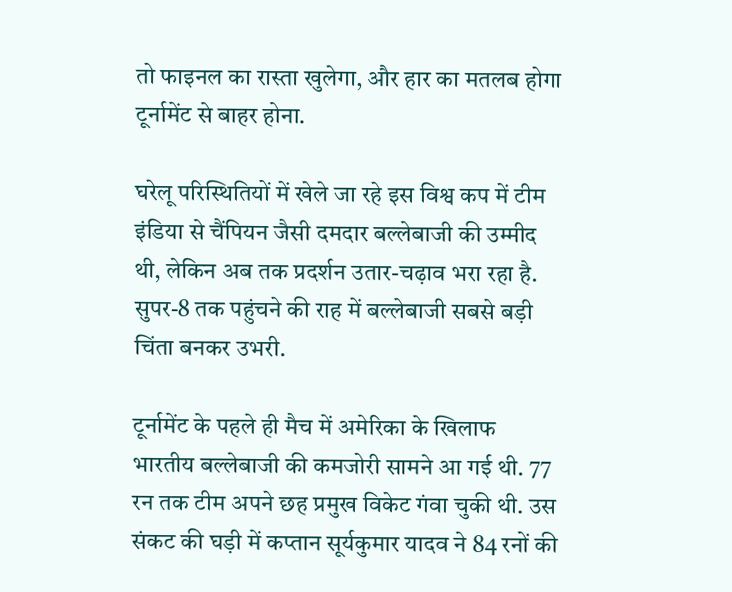तो फाइनल का रास्ता खुलेगा, और हार का मतलब होगा टूर्नामेंट से बाहर होना.

घरेलू परिस्थितियों में खेले जा रहे इस विश्व कप में टीम इंडिया से चैंपियन जैसी दमदार बल्लेबाजी की उम्मीद थी, लेकिन अब तक प्रदर्शन उतार-चढ़ाव भरा रहा है. सुपर-8 तक पहुंचने की राह में बल्लेबाजी सबसे बड़ी चिंता बनकर उभरी.

टूर्नामेंट के पहले ही मैच में अमेरिका के खिलाफ भारतीय बल्लेबाजी की कमजोरी सामने आ गई थी. 77 रन तक टीम अपने छह प्रमुख विकेट गंवा चुकी थी. उस संकट की घड़ी में कप्तान सूर्यकुमार यादव ने 84 रनों की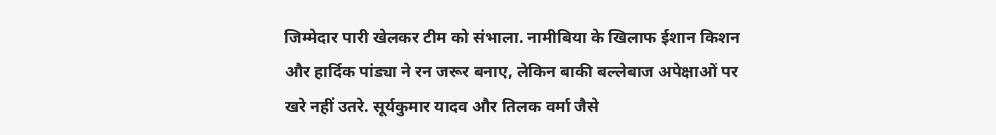जिम्मेदार पारी खेलकर टीम को संभाला. नामीबिया के खिलाफ ईशान किशन और हार्दिक पांड्या ने रन जरूर बनाए, लेकिन बाकी बल्लेबाज अपेक्षाओं पर खरे नहीं उतरे. सूर्यकुमार यादव और तिलक वर्मा जैसे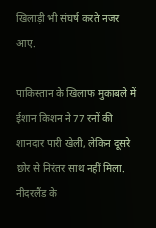खिलाड़ी भी संघर्ष करते नजर आए.

पाकिस्तान के खिलाफ मुकाबले में ईशान किशन ने 77 रनों की शानदार पारी खेली, लेकिन दूसरे छोर से निरंतर साथ नहीं मिला. नीदरलैंड के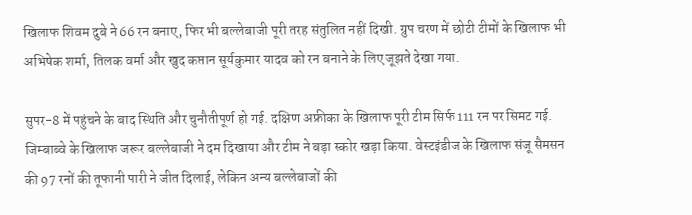खिलाफ शिवम दुबे ने 66 रन बनाए, फिर भी बल्लेबाजी पूरी तरह संतुलित नहीं दिखी. ग्रुप चरण में छोटी टीमों के खिलाफ भी अभिषेक शर्मा, तिलक वर्मा और खुद कप्तान सूर्यकुमार यादव को रन बनाने के लिए जूझते देखा गया.

सुपर-8 में पहुंचने के बाद स्थिति और चुनौतीपूर्ण हो गई. दक्षिण अफ्रीका के खिलाफ पूरी टीम सिर्फ 111 रन पर सिमट गई. जिम्बाब्वे के खिलाफ जरूर बल्लेबाजी ने दम दिखाया और टीम ने बड़ा स्कोर खड़ा किया. वेस्टइंडीज के खिलाफ संजू सैमसन की 97 रनों की तूफानी पारी ने जीत दिलाई, लेकिन अन्य बल्लेबाजों की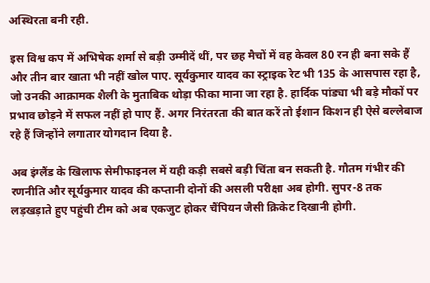अस्थिरता बनी रही.

इस विश्व कप में अभिषेक शर्मा से बड़ी उम्मीदें थीं, पर छह मैचों में वह केवल 80 रन ही बना सके हैं और तीन बार खाता भी नहीं खोल पाए. सूर्यकुमार यादव का स्ट्राइक रेट भी 135 के आसपास रहा है, जो उनकी आक्रामक शैली के मुताबिक थोड़ा फीका माना जा रहा है. हार्दिक पांड्या भी बड़े मौकों पर प्रभाव छोड़ने में सफल नहीं हो पाए हैं. अगर निरंतरता की बात करें तो ईशान किशन ही ऐसे बल्लेबाज रहे हैं जिन्होंने लगातार योगदान दिया है.

अब इंग्लैंड के खिलाफ सेमीफाइनल में यही कड़ी सबसे बड़ी चिंता बन सकती है. गौतम गंभीर की रणनीति और सूर्यकुमार यादव की कप्तानी दोनों की असली परीक्षा अब होगी. सुपर-8 तक लड़खड़ाते हुए पहुंची टीम को अब एकजुट होकर चैंपियन जैसी क्रिकेट दिखानी होगी.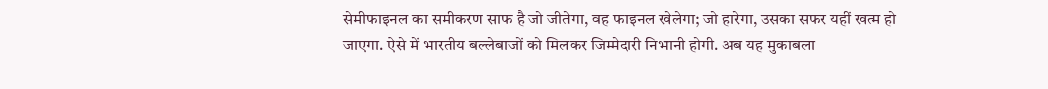सेमीफाइनल का समीकरण साफ है जो जीतेगा, वह फाइनल खेलेगा; जो हारेगा, उसका सफर यहीं खत्म हो जाएगा. ऐसे में भारतीय बल्लेबाजों को मिलकर जिम्मेदारी निभानी होगी. अब यह मुकाबला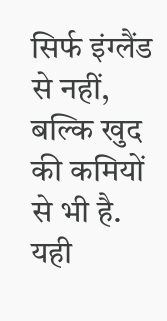सिर्फ इंग्लैंड से नहीं, बल्कि खुद की कमियों से भी है. यही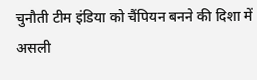चुनौती टीम इंडिया को चैंपियन बनने की दिशा में असली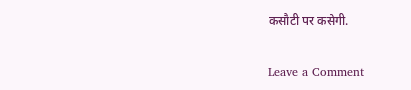कसौटी पर कसेगी.

Leave a Comment